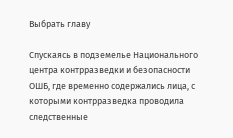Выбрать главу

Спускаясь в подземелье Национального центра контрразведки и безопасности ОШБ, где временно содержались лица, с которыми контрразведка проводила следственные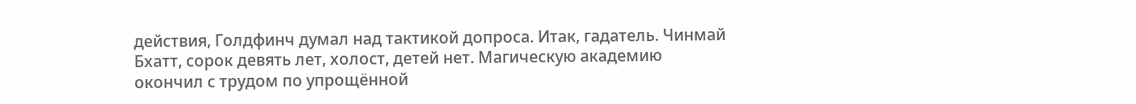действия, Голдфинч думал над тактикой допроса. Итак, гадатель. Чинмай Бхатт, сорок девять лет, холост, детей нет. Магическую академию окончил с трудом по упрощённой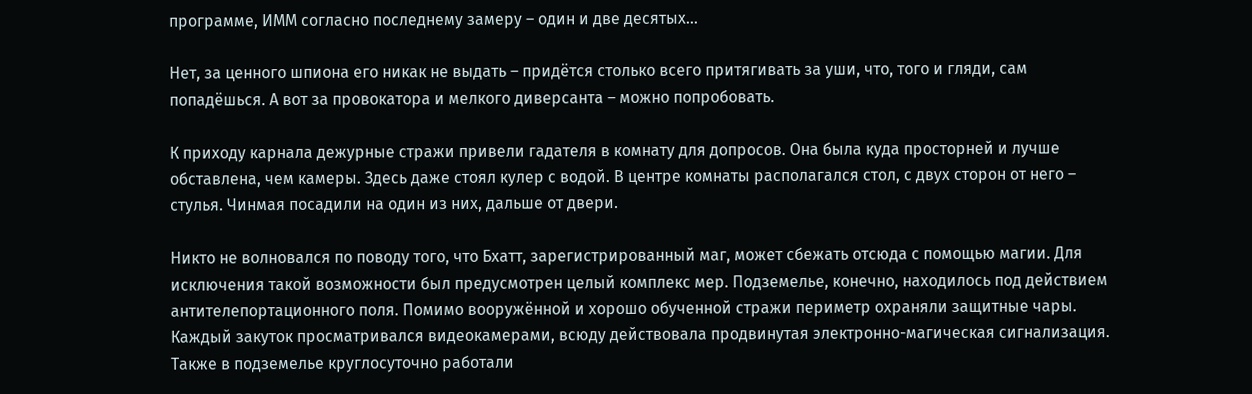программе, ИММ согласно последнему замеру – один и две десятых…

Нет, за ценного шпиона его никак не выдать – придётся столько всего притягивать за уши, что, того и гляди, сам попадёшься. А вот за провокатора и мелкого диверсанта – можно попробовать.

К приходу карнала дежурные стражи привели гадателя в комнату для допросов. Она была куда просторней и лучше обставлена, чем камеры. Здесь даже стоял кулер с водой. В центре комнаты располагался стол, с двух сторон от него – стулья. Чинмая посадили на один из них, дальше от двери.

Никто не волновался по поводу того, что Бхатт, зарегистрированный маг, может сбежать отсюда с помощью магии. Для исключения такой возможности был предусмотрен целый комплекс мер. Подземелье, конечно, находилось под действием антителепортационного поля. Помимо вооружённой и хорошо обученной стражи периметр охраняли защитные чары. Каждый закуток просматривался видеокамерами, всюду действовала продвинутая электронно-магическая сигнализация. Также в подземелье круглосуточно работали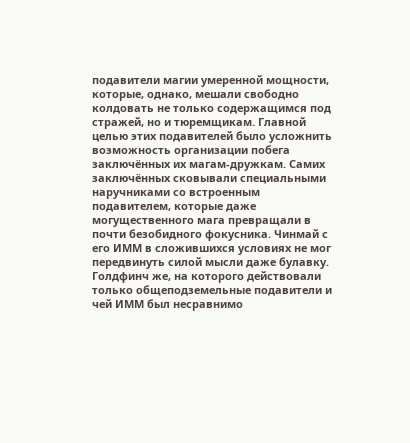подавители магии умеренной мощности, которые, однако, мешали свободно колдовать не только содержащимся под стражей, но и тюремщикам. Главной целью этих подавителей было усложнить возможность организации побега заключённых их магам-дружкам. Самих заключённых сковывали специальными наручниками со встроенным подавителем, которые даже могущественного мага превращали в почти безобидного фокусника. Чинмай с его ИММ в сложившихся условиях не мог передвинуть силой мысли даже булавку. Голдфинч же, на которого действовали только общеподземельные подавители и чей ИММ был несравнимо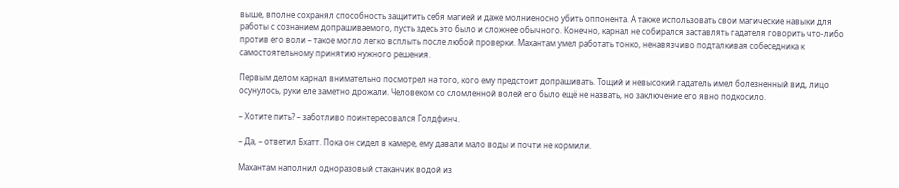выше, вполне сохранял способность защитить себя магией и даже молниеносно убить оппонента. А также использовать свои магические навыки для работы с сознанием допрашиваемого, пусть здесь это было и сложнее обычного. Конечно, карнал не собирался заставлять гадателя говорить что-либо против его воли – такое могло легко всплыть после любой проверки. Махантам умел работать тонко, ненавязчиво подталкивая собеседника к самостоятельному принятию нужного решения.

Первым делом карнал внимательно посмотрел на того, кого ему предстоит допрашивать. Тощий и невысокий гадатель имел болезненный вид, лицо осунулось, руки еле заметно дрожали. Человеком со сломленной волей его было ещё не назвать, но заключение его явно подкосило.

– Хотите пить? – заботливо поинтересовался Голдфинч.

– Да, – ответил Бхатт. Пока он сидел в камере, ему давали мало воды и почти не кормили.

Махантам наполнил одноразовый стаканчик водой из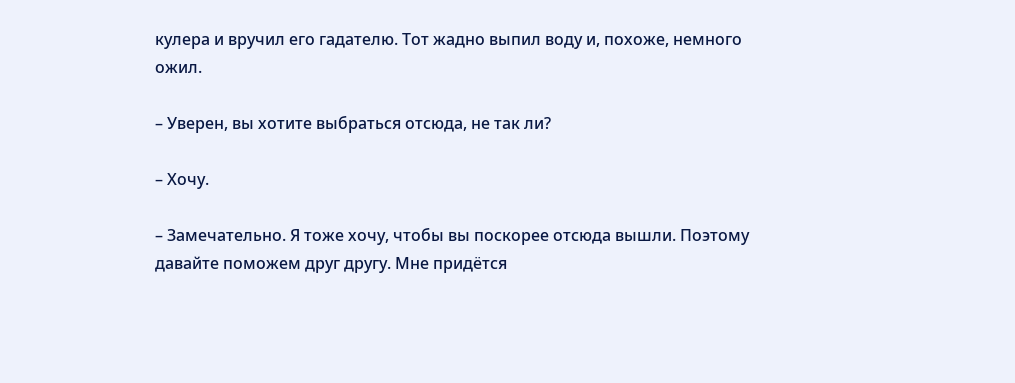кулера и вручил его гадателю. Тот жадно выпил воду и, похоже, немного ожил.

– Уверен, вы хотите выбраться отсюда, не так ли?

– Хочу.

– Замечательно. Я тоже хочу, чтобы вы поскорее отсюда вышли. Поэтому давайте поможем друг другу. Мне придётся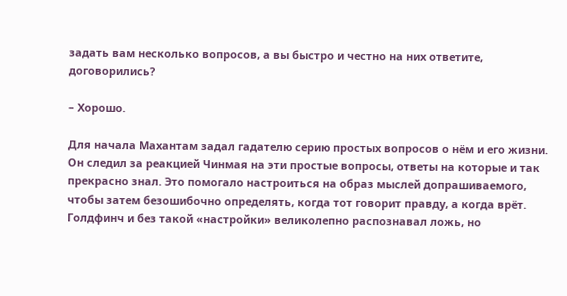задать вам несколько вопросов, а вы быстро и честно на них ответите, договорились?

– Хорошо.

Для начала Махантам задал гадателю серию простых вопросов о нём и его жизни. Он следил за реакцией Чинмая на эти простые вопросы, ответы на которые и так прекрасно знал. Это помогало настроиться на образ мыслей допрашиваемого, чтобы затем безошибочно определять, когда тот говорит правду, а когда врёт. Голдфинч и без такой «настройки» великолепно распознавал ложь, но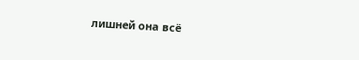лишней она всё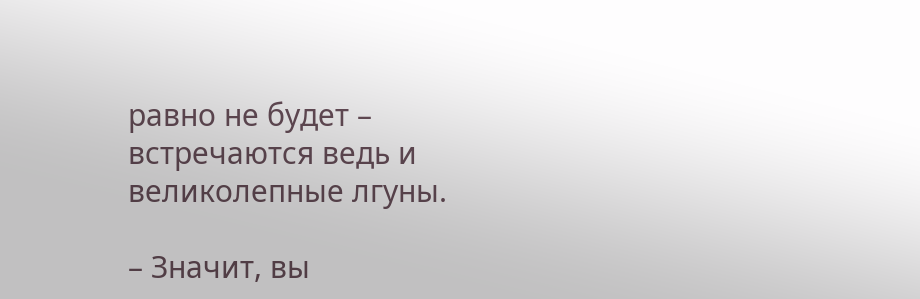равно не будет – встречаются ведь и великолепные лгуны.

– Значит, вы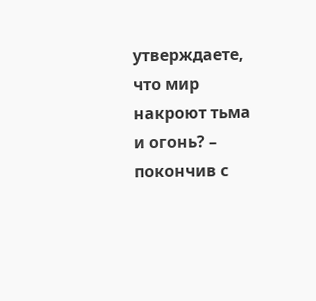утверждаете, что мир накроют тьма и огонь? – покончив с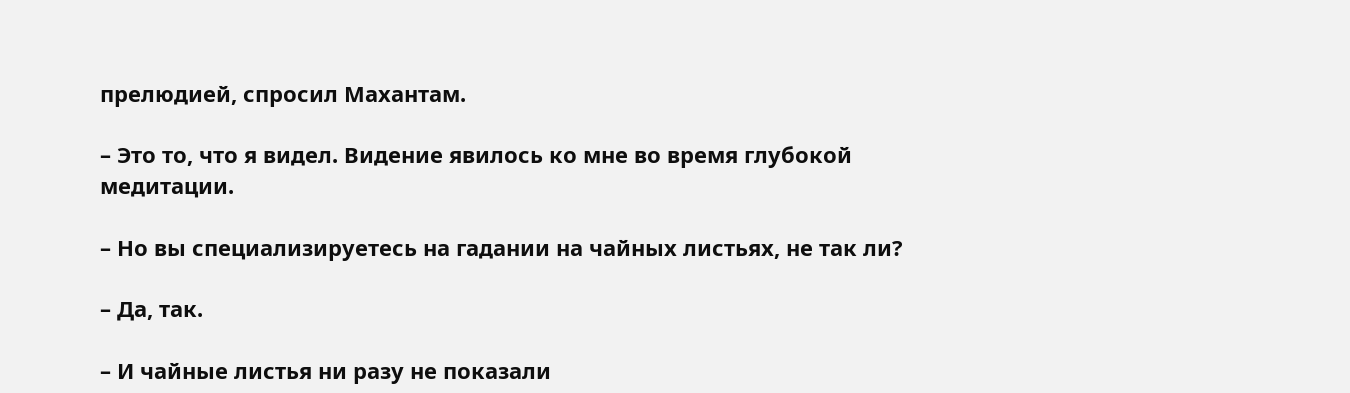прелюдией, спросил Махантам.

– Это то, что я видел. Видение явилось ко мне во время глубокой медитации.

– Но вы специализируетесь на гадании на чайных листьях, не так ли?

– Да, так.

– И чайные листья ни разу не показали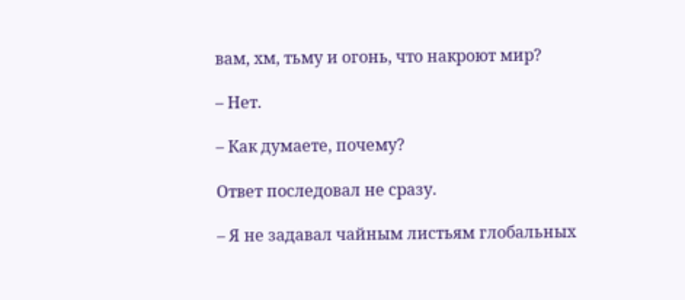вам, хм, тьму и огонь, что накроют мир?

– Нет.

– Как думаете, почему?

Ответ последовал не сразу.

– Я не задавал чайным листьям глобальных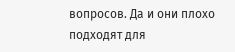вопросов. Да и они плохо подходят для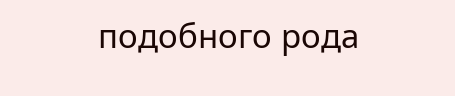подобного рода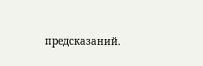предсказаний.